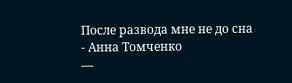После развода мне не до сна - Анна Томченко
—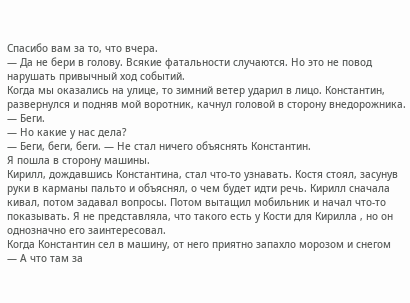Спасибо вам за то, что вчера.
— Да не бери в голову. Всякие фатальности случаются. Но это не повод нарушать привычный ход событий.
Когда мы оказались на улице, то зимний ветер ударил в лицо. Константин, развернулся и подняв мой воротник, качнул головой в сторону внедорожника.
— Беги.
— Но какие у нас дела?
— Беги, беги, беги. — Не стал ничего объяснять Константин.
Я пошла в сторону машины.
Кирилл, дождавшись Константина, стал что-то узнавать. Костя стоял, засунув руки в карманы пальто и объяснял, о чем будет идти речь. Кирилл сначала кивал, потом задавал вопросы. Потом вытащил мобильник и начал что-то показывать. Я не представляла, что такого есть у Кости для Кирилла ‚ но он однозначно его заинтересовал.
Когда Константин сел в машину, от него приятно запахло морозом и снегом
— А что там за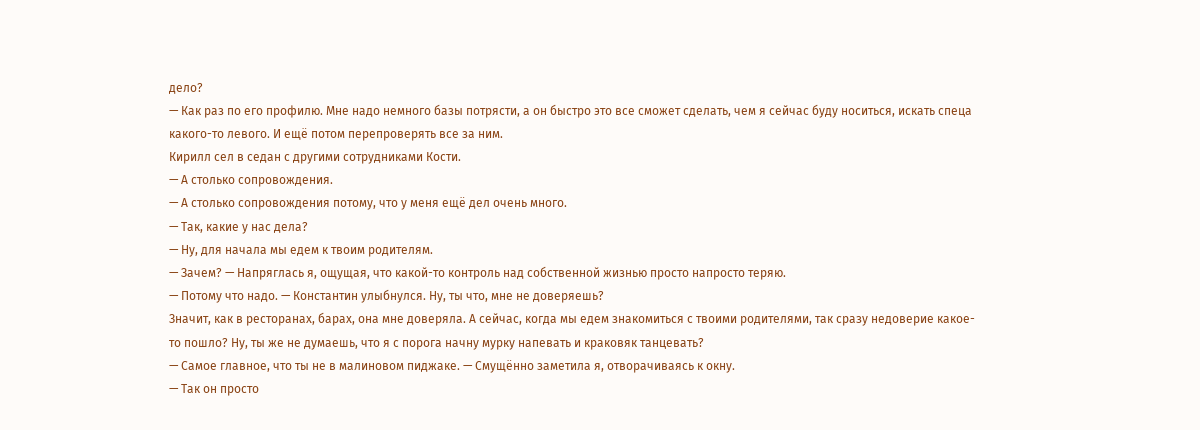дело?
— Как раз по его профилю. Мне надо немного базы потрясти, а он быстро это все сможет сделать, чем я сейчас буду носиться, искать спеца какого-то левого. И ещё потом перепроверять все за ним.
Кирилл сел в седан с другими сотрудниками Кости.
— А столько сопровождения.
— А столько сопровождения потому, что у меня ещё дел очень много.
— Так, какие у нас дела?
— Ну, для начала мы едем к твоим родителям.
— Зачем? — Напряглась я, ощущая, что какой-то контроль над собственной жизнью просто напросто теряю.
— Потому что надо. — Константин улыбнулся. Ну, ты что, мне не доверяешь?
Значит, как в ресторанах, барах, она мне доверяла. А сейчас, когда мы едем знакомиться с твоими родителями, так сразу недоверие какое-то пошло? Ну, ты же не думаешь, что я с порога начну мурку напевать и краковяк танцевать?
— Самое главное, что ты не в малиновом пиджаке. — Смущённо заметила я, отворачиваясь к окну.
— Так он просто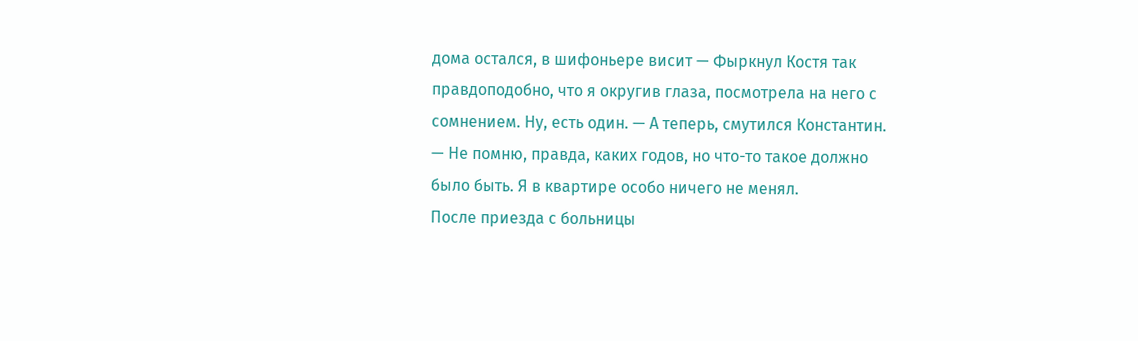дома остался, в шифоньере висит — Фыркнул Костя так правдоподобно, что я округив глаза, посмотрела на него с сомнением. Ну, есть один. — А теперь, смутился Константин. — Не помню, правда, каких годов, но что-то такое должно было быть. Я в квартире особо ничего не менял.
После приезда с больницы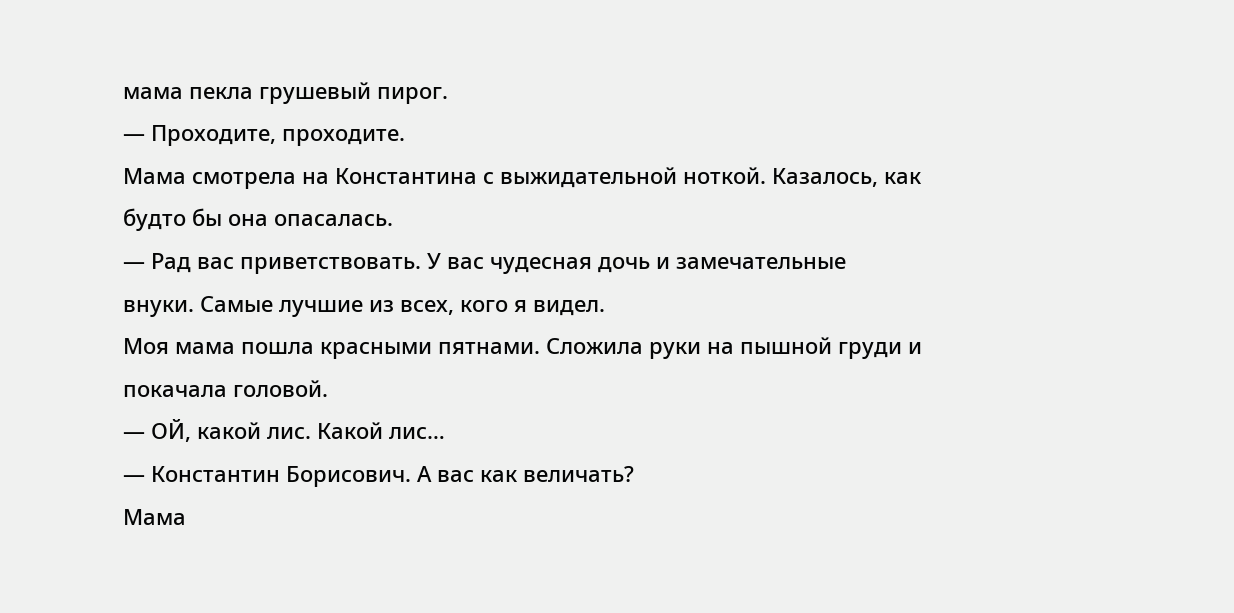мама пекла грушевый пирог.
— Проходите, проходите.
Мама смотрела на Константина с выжидательной ноткой. Казалось, как будто бы она опасалась.
— Рад вас приветствовать. У вас чудесная дочь и замечательные внуки. Самые лучшие из всех, кого я видел.
Моя мама пошла красными пятнами. Сложила руки на пышной груди и покачала головой.
— ОЙ, какой лис. Какой лис…
— Константин Борисович. А вас как величать?
Мама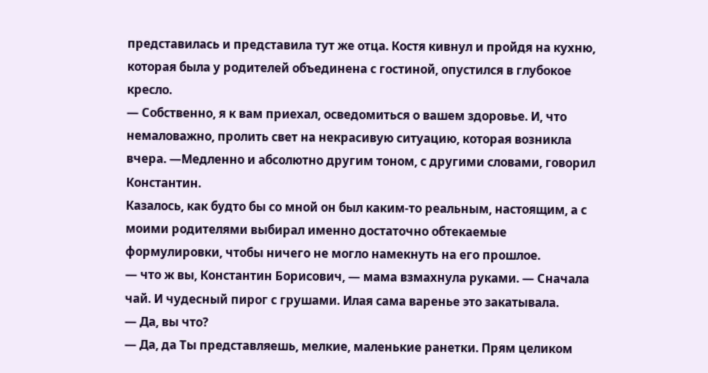представилась и представила тут же отца. Костя кивнул и пройдя на кухню, которая была у родителей объединена с гостиной, опустился в глубокое кресло.
— Собственно, я к вам приехал, осведомиться о вашем здоровье. И, что немаловажно, пролить свет на некрасивую ситуацию, которая возникла вчера. —Медленно и абсолютно другим тоном, с другими словами, говорил Константин.
Казалось, как будто бы со мной он был каким-то реальным, настоящим, а с моими родителями выбирал именно достаточно обтекаемые формулировки, чтобы ничего не могло намекнуть на его прошлое.
— что ж вы, Константин Борисович, — мама взмахнула руками. — Сначала чай. И чудесный пирог с грушами. Илая сама варенье это закатывала.
— Да, вы что?
— Да, да Ты представляешь, мелкие, маленькие ранетки. Прям целиком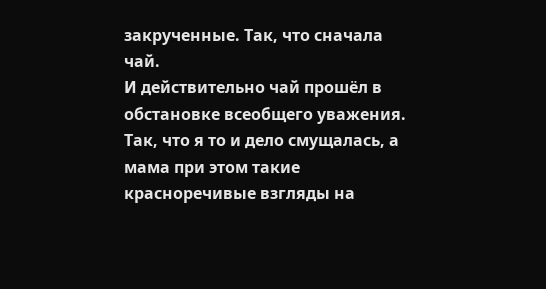закрученные. Так, что сначала чай.
И действительно чай прошёл в обстановке всеобщего уважения. Так, что я то и дело смущалась, а мама при этом такие красноречивые взгляды на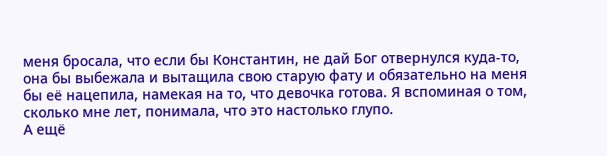меня бросала, что если бы Константин, не дай Бог отвернулся куда-то, она бы выбежала и вытащила свою старую фату и обязательно на меня бы её нацепила, намекая на то, что девочка готова. Я вспоминая о том, сколько мне лет, понимала, что это настолько глупо.
А ещё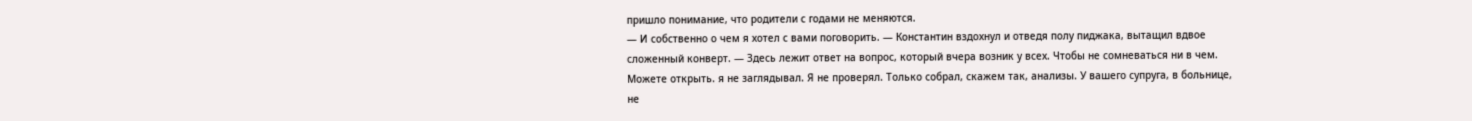пришло понимание, что родители с годами не меняются.
— И собственно о чем я хотел с вами поговорить. — Константин вздохнул и отведя полу пиджака, вытащил вдвое сложенный конверт. — Здесь лежит ответ на вопрос, который вчера возник у всех. Чтобы не сомневаться ни в чем. Можете открыть. я не заглядывал. Я не проверял. Только собрал, скажем так, анализы. У вашего супруга, в больнице, не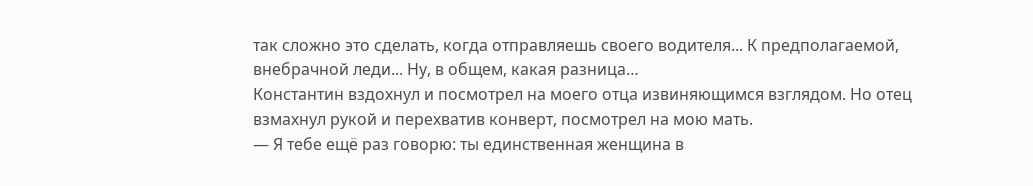так сложно это сделать, когда отправляешь своего водителя... К предполагаемой, внебрачной леди... Ну, в общем, какая разница…
Константин вздохнул и посмотрел на моего отца извиняющимся взглядом. Но отец взмахнул рукой и перехватив конверт, посмотрел на мою мать.
— Я тебе ещё раз говорю: ты единственная женщина в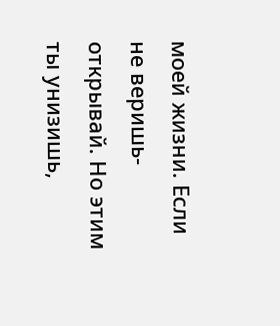моей жизни. Если не веришь- открывай. Но этим ты унизишь,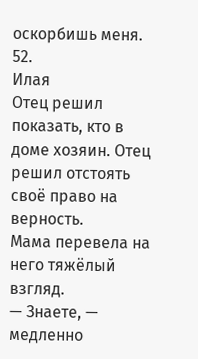оскорбишь меня.
52.
Илая
Отец решил показать, кто в доме хозяин. Отец решил отстоять своё право на верность.
Мама перевела на него тяжёлый взгляд.
— Знаете, — медленно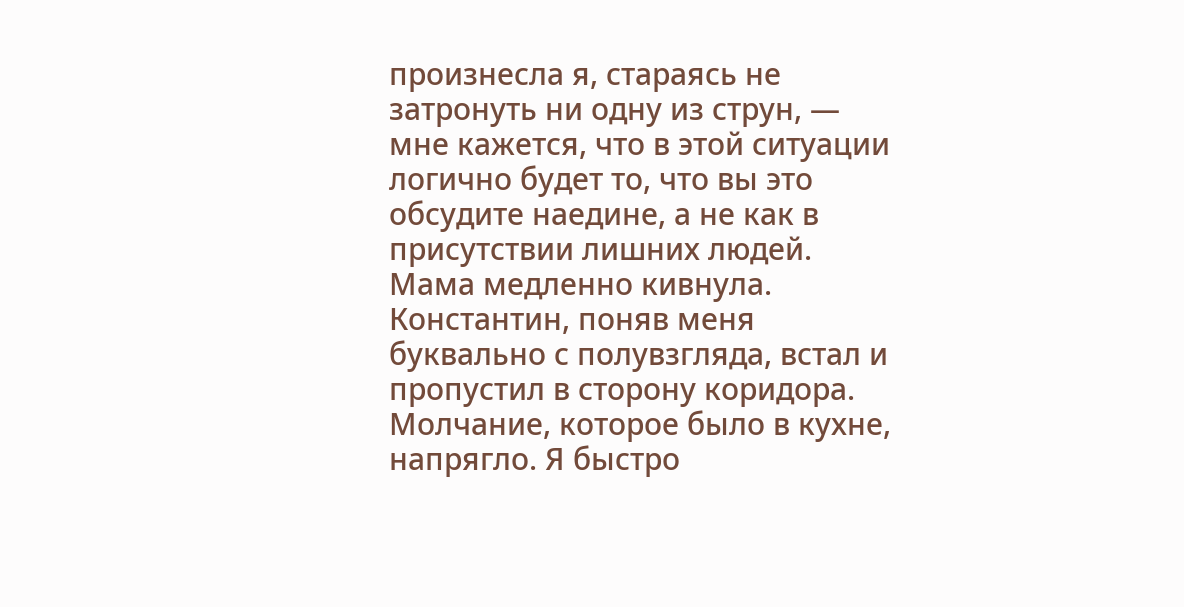произнесла я, стараясь не затронуть ни одну из струн, — мне кажется, что в этой ситуации логично будет то, что вы это обсудите наедине, а не как в присутствии лишних людей.
Мама медленно кивнула.
Константин, поняв меня буквально с полувзгляда, встал и пропустил в сторону коридора.
Молчание, которое было в кухне, напрягло. Я быстро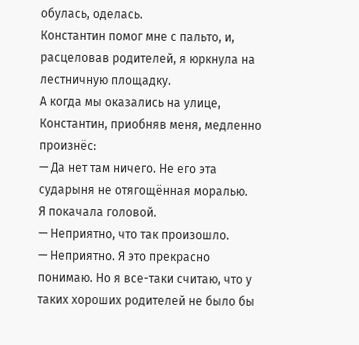обулась, оделась.
Константин помог мне с пальто, и, расцеловав родителей, я юркнула на лестничную площадку.
А когда мы оказались на улице, Константин, приобняв меня, медленно произнёс:
— Да нет там ничего. Не его эта сударыня не отягощённая моралью.
Я покачала головой.
— Неприятно, что так произошло.
— Неприятно. Я это прекрасно понимаю. Но я все-таки считаю, что у таких хороших родителей не было бы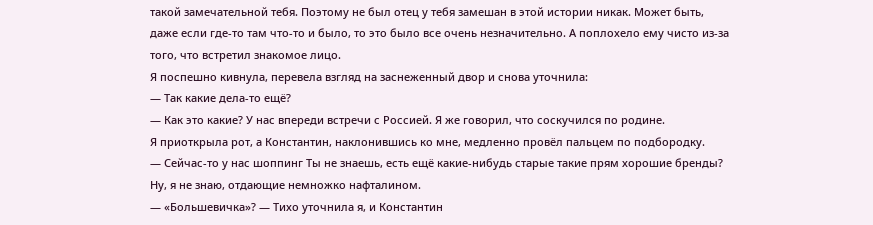такой замечательной тебя. Поэтому не был отец у тебя замешан в этой истории никак. Может быть, даже если где-то там что-то и было, то это было все очень незначительно. А поплохело ему чисто из-за того, что встретил знакомое лицо.
Я поспешно кивнула, перевела взгляд на заснеженный двор и снова уточнила:
— Так какие дела-то ещё?
— Как это какие? У нас впереди встречи с Россией. Я же говорил, что соскучился по родине.
Я приоткрыла рот, а Константин, наклонившись ко мне, медленно провёл пальцем по подбородку.
— Сейчас-то у нас шоппинг Ты не знаешь, есть ещё какие-нибудь старые такие прям хорошие бренды? Ну, я не знаю, отдающие немножко нафталином.
— «Большевичка»? — Тихо уточнила я, и Константин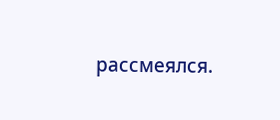рассмеялся.